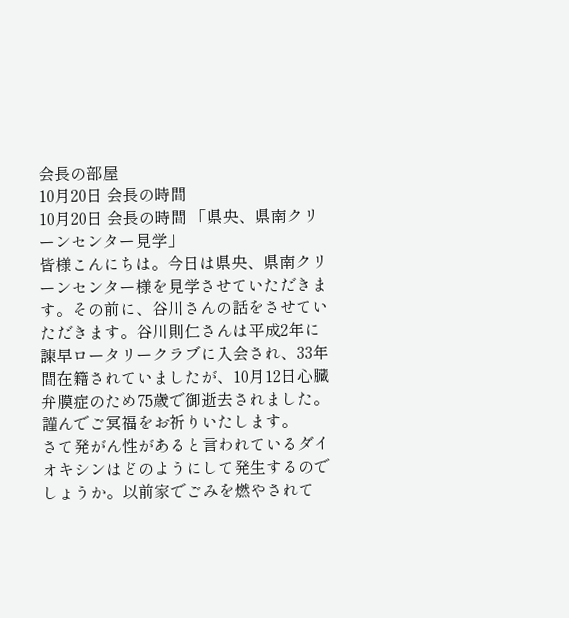会長の部屋
10月20日 会長の時間
10月20日 会長の時間 「県央、県南クリーンセンター見学」
皆様こんにちは。今日は県央、県南クリーンセンター様を見学させていただきます。その前に、谷川さんの話をさせていただきます。谷川則仁さんは平成2年に諫早ロータリークラブに入会され、33年間在籍されていましたが、10月12日心臓弁膜症のため75歳で御逝去されました。謹んでご冥福をお祈りいたします。
さて発がん性があると言われているダイオキシンはどのようにして発生するのでしょうか。以前家でごみを燃やされて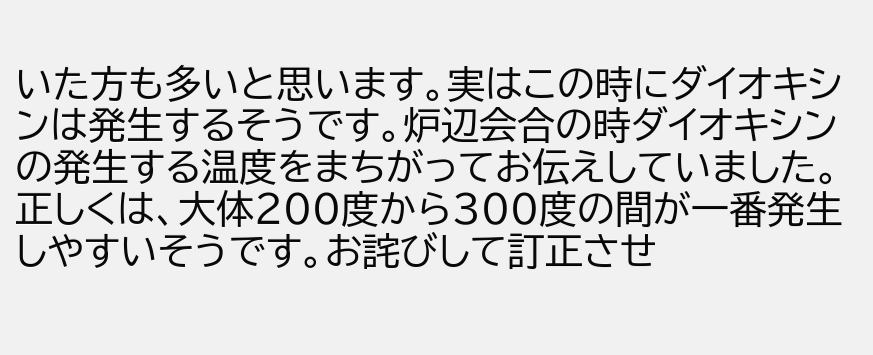いた方も多いと思います。実はこの時にダイオキシンは発生するそうです。炉辺会合の時ダイオキシンの発生する温度をまちがってお伝えしていました。正しくは、大体200度から300度の間が一番発生しやすいそうです。お詫びして訂正させ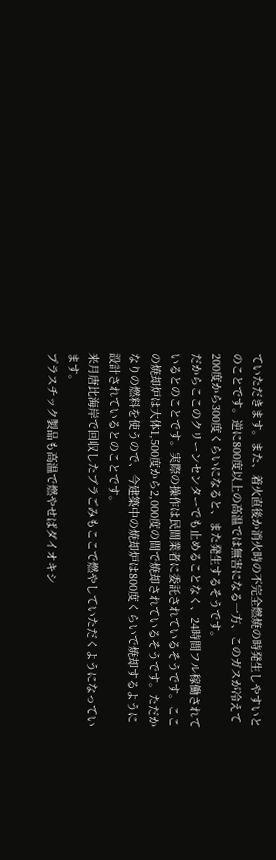ていただきます。また、着火直後か消火時の不完全燃焼の時発生しやすいとのことです。逆に800度以上の高温では無害になる一方、このガスが冷えて200度から300度くらいになると、また発生するそうです。
だからここのクリーンセンターでも止めることなく、24時間フル稼働されているとのことです。実際の操作は民間業者に委託されているそうです。ここの焼却炉は大体1,500度から2,000度の間で焼却されているそうです。ただかなりの燃料を使うので、今建築中の焼却炉は800度くらいで焼却するように設計されているとのことです。
来月唐比海岸で回収したブラごみもここで燃やしていただくようになっています。
プラスチック製品も高温で燃やせばダイオキシ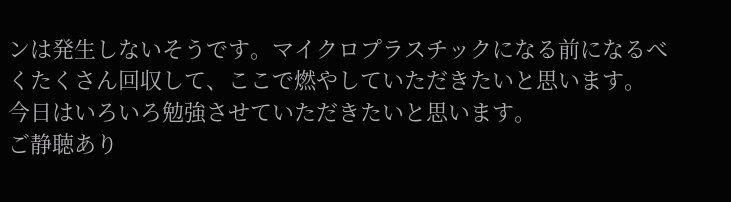ンは発生しないそうです。マイクロプラスチックになる前になるべくたくさん回収して、ここで燃やしていただきたいと思います。
今日はいろいろ勉強させていただきたいと思います。
ご静聴あり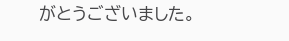がとうございました。